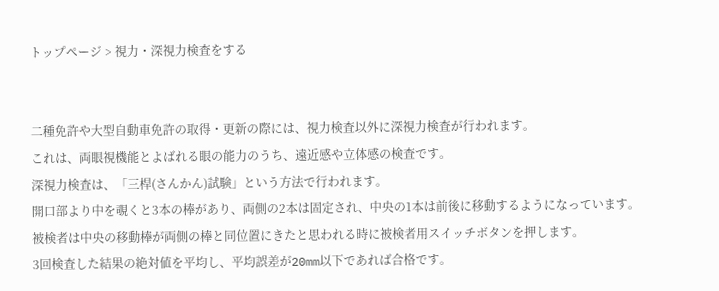トップページ > 視力・深視力検査をする


二種免許や大型自動車免許の取得・更新の際には、視力検査以外に深視力検査が行われます。
これは、両眼視機能とよばれる眼の能力のうち、遠近感や立体感の検査です。
深視力検査は、「三桿(さんかん)試験」という方法で行われます。
開口部より中を覗くと3本の棒があり、両側の2本は固定され、中央の1本は前後に移動するようになっています。
被検者は中央の移動棒が両側の棒と同位置にきたと思われる時に被検者用スイッチボタンを押します。
3回検査した結果の絶対値を平均し、平均誤差が20mm以下であれば合格です。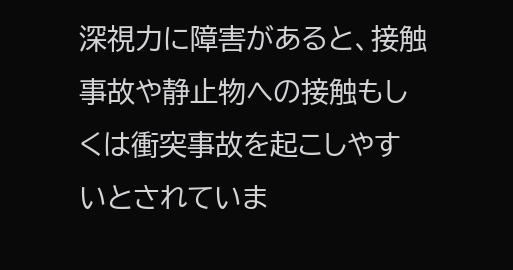深視力に障害があると、接触事故や静止物への接触もしくは衝突事故を起こしやすいとされていま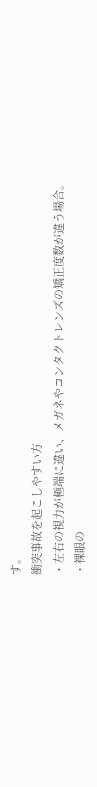す。
衝突事故を起こしやすい方
・左右の視力が極端に違い、メガネやコンタクトレンズの矯正度数が違う場合。
・裸眼の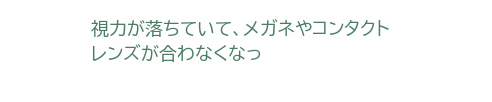視力が落ちていて、メガネやコンタクトレンズが合わなくなっ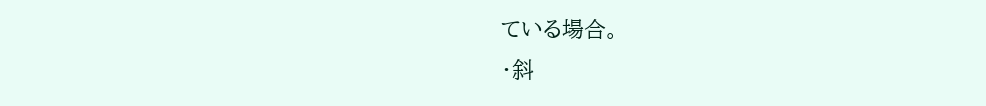ている場合。
・斜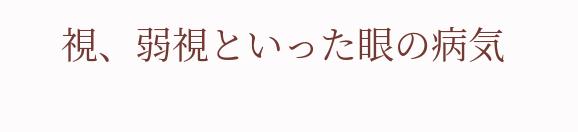視、弱視といった眼の病気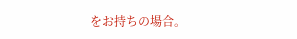をお持ちの場合。